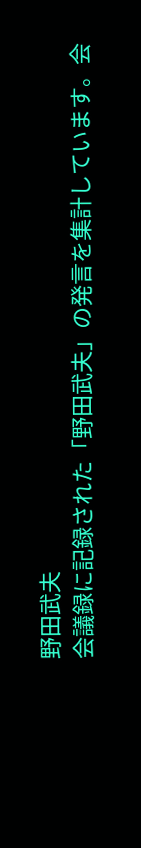野田武夫
会議録に記録された「野田武夫」の発言を集計しています。会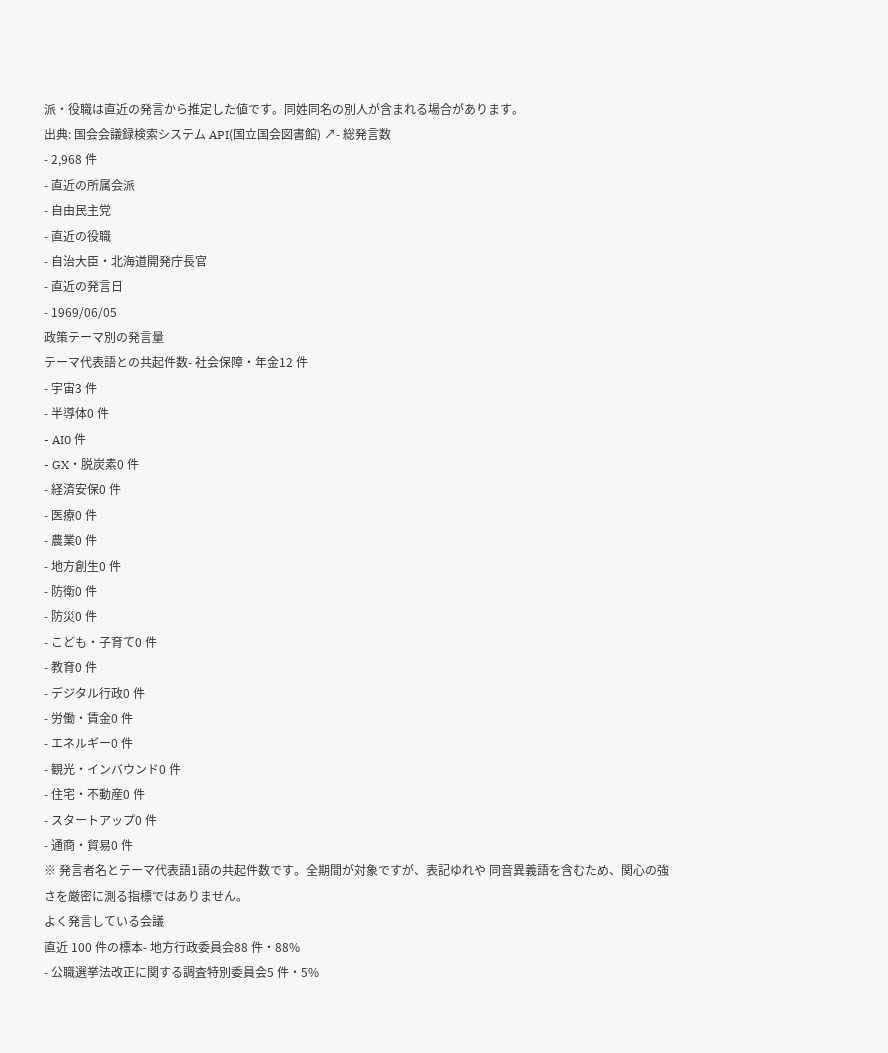派・役職は直近の発言から推定した値です。同姓同名の別人が含まれる場合があります。
出典: 国会会議録検索システム API(国立国会図書館) ↗- 総発言数
- 2,968 件
- 直近の所属会派
- 自由民主党
- 直近の役職
- 自治大臣・北海道開発庁長官
- 直近の発言日
- 1969/06/05
政策テーマ別の発言量
テーマ代表語との共起件数- 社会保障・年金12 件
- 宇宙3 件
- 半導体0 件
- AI0 件
- GX・脱炭素0 件
- 経済安保0 件
- 医療0 件
- 農業0 件
- 地方創生0 件
- 防衛0 件
- 防災0 件
- こども・子育て0 件
- 教育0 件
- デジタル行政0 件
- 労働・賃金0 件
- エネルギー0 件
- 観光・インバウンド0 件
- 住宅・不動産0 件
- スタートアップ0 件
- 通商・貿易0 件
※ 発言者名とテーマ代表語1語の共起件数です。全期間が対象ですが、表記ゆれや 同音異義語を含むため、関心の強さを厳密に測る指標ではありません。
よく発言している会議
直近 100 件の標本- 地方行政委員会88 件・88%
- 公職選挙法改正に関する調査特別委員会5 件・5%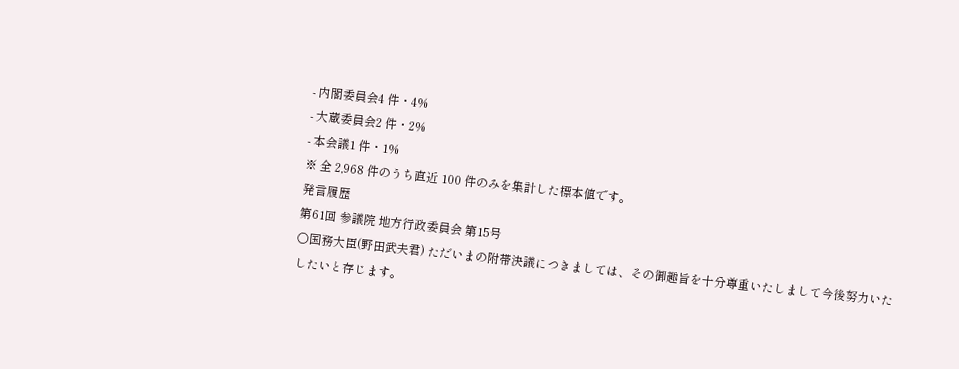- 内閣委員会4 件・4%
- 大蔵委員会2 件・2%
- 本会議1 件・1%
※ 全 2,968 件のうち直近 100 件のみを集計した標本値です。
発言履歴
第61回 参議院 地方行政委員会 第15号
○国務大臣(野田武夫君) ただいまの附帯決議につきましては、その御趣旨を十分尊重いたしまして今後努力いたしたいと存じます。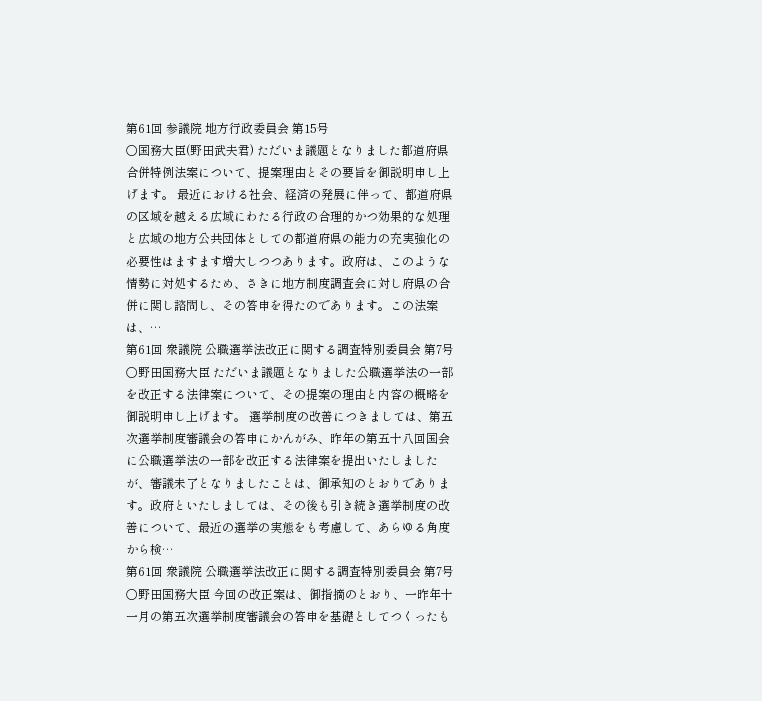第61回 参議院 地方行政委員会 第15号
○国務大臣(野田武夫君) ただいま議題となりました都道府県合併特例法案について、提案理由とその要旨を御説明申し上げます。 最近における社会、経済の発展に伴って、都道府県の区域を越える広域にわたる行政の合理的かつ効果的な処理と広域の地方公共団体としての都道府県の能力の充実強化の必要性はますます増大しつつあります。政府は、このような情勢に対処するため、さきに地方制度調査会に対し府県の合併に関し諮問し、その答申を得たのであります。この法案は、…
第61回 衆議院 公職選挙法改正に関する調査特別委員会 第7号
○野田国務大臣 ただいま議題となりました公職選挙法の一部を改正する法律案について、その提案の理由と内容の概略を御説明申し上げます。 選挙制度の改善につきましては、第五次選挙制度審議会の答申にかんがみ、昨年の第五十八回国会に公職選挙法の一部を改正する法律案を提出いたしましたが、審議未了となりましたことは、御承知のとおりであります。政府といたしましては、その後も引き続き選挙制度の改善について、最近の選挙の実態をも考慮して、あらゆる角度から検…
第61回 衆議院 公職選挙法改正に関する調査特別委員会 第7号
○野田国務大臣 今回の改正案は、御指摘のとおり、一昨年十一月の第五次選挙制度審議会の答申を基礎としてつくったも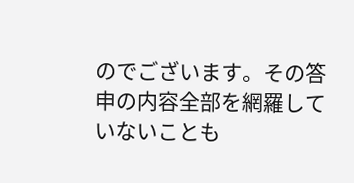のでございます。その答申の内容全部を網羅していないことも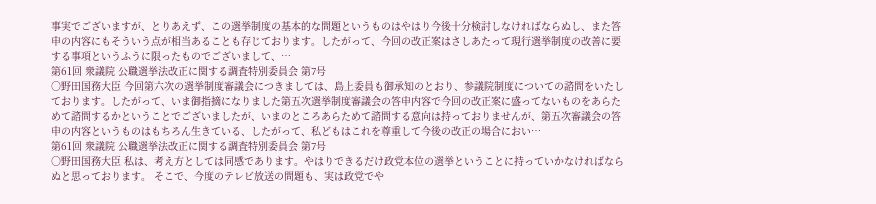事実でございますが、とりあえず、この選挙制度の基本的な問題というものはやはり今後十分検討しなければならぬし、また答申の内容にもそういう点が相当あることも存じております。したがって、今回の改正案はさしあたって現行選挙制度の改善に要する事項というふうに限ったものでございまして、…
第61回 衆議院 公職選挙法改正に関する調査特別委員会 第7号
○野田国務大臣 今回第六次の選挙制度審議会につきましては、島上委員も御承知のとおり、参議院制度についての諮問をいたしております。したがって、いま御指摘になりました第五次選挙制度審議会の答申内容で今回の改正案に盛ってないものをあらためて諮問するかということでございましたが、いまのところあらためて諮問する意向は持っておりませんが、第五次審議会の答申の内容というものはもちろん生きている、したがって、私どもはこれを尊重して今後の改正の場合におい…
第61回 衆議院 公職選挙法改正に関する調査特別委員会 第7号
○野田国務大臣 私は、考え方としては同感であります。やはりできるだけ政党本位の選挙ということに持っていかなければならぬと思っております。 そこで、今度のテレビ放送の問題も、実は政党でや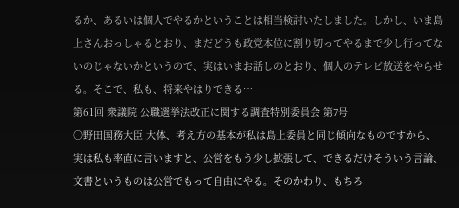るか、あるいは個人でやるかということは相当検討いたしました。しかし、いま島上さんおっしゃるとおり、まだどうも政党本位に割り切ってやるまで少し行ってないのじゃないかというので、実はいまお話しのとおり、個人のテレビ放送をやらせる。そこで、私も、将来やはりできる…
第61回 衆議院 公職選挙法改正に関する調査特別委員会 第7号
○野田国務大臣 大体、考え方の基本が私は島上委員と同じ傾向なものですから、実は私も率直に言いますと、公営をもう少し拡張して、できるだけそういう言論、文書というものは公営でもって自由にやる。そのかわり、もちろ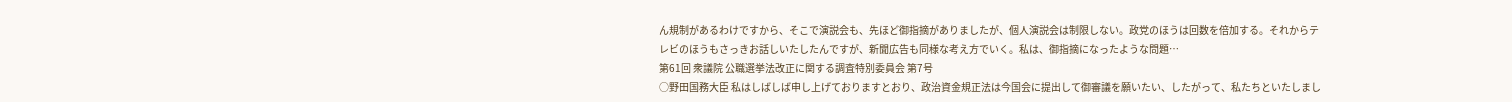ん規制があるわけですから、そこで演説会も、先ほど御指摘がありましたが、個人演説会は制限しない。政党のほうは回数を倍加する。それからテレビのほうもさっきお話しいたしたんですが、新聞広告も同様な考え方でいく。私は、御指摘になったような問題…
第61回 衆議院 公職選挙法改正に関する調査特別委員会 第7号
○野田国務大臣 私はしばしば申し上げておりますとおり、政治資金規正法は今国会に提出して御審議を願いたい、したがって、私たちといたしまし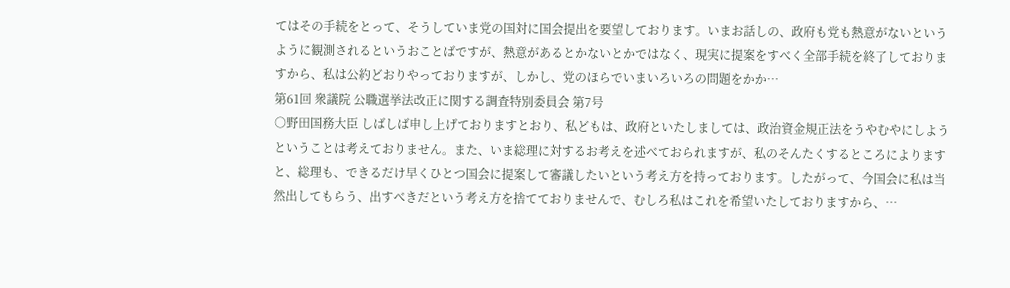てはその手続をとって、そうしていま党の国対に国会提出を要望しております。いまお話しの、政府も党も熱意がないというように観測されるというおことばですが、熱意があるとかないとかではなく、現実に提案をすべく全部手続を終了しておりますから、私は公約どおりやっておりますが、しかし、党のほらでいまいろいろの問題をかか…
第61回 衆議院 公職選挙法改正に関する調査特別委員会 第7号
○野田国務大臣 しばしば申し上げておりますとおり、私どもは、政府といたしましては、政治資金規正法をうやむやにしようということは考えておりません。また、いま総理に対するお考えを述べておられますが、私のそんたくするところによりますと、総理も、できるだけ早くひとつ国会に提案して審議したいという考え方を持っております。したがって、今国会に私は当然出してもらう、出すべきだという考え方を捨てておりませんで、むしろ私はこれを希望いたしておりますから、…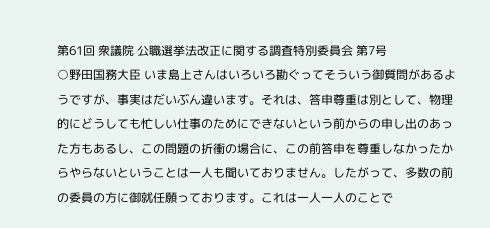第61回 衆議院 公職選挙法改正に関する調査特別委員会 第7号
○野田国務大臣 いま島上さんはいろいろ勘ぐってそういう御質問があるようですが、事実はだいぶん違います。それは、答申尊重は別として、物理的にどうしても忙しい仕事のためにできないという前からの申し出のあった方もあるし、この問題の折衝の場合に、この前答申を尊重しなかったからやらないということは一人も聞いておりません。したがって、多数の前の委員の方に御就任願っております。これは一人一人のことで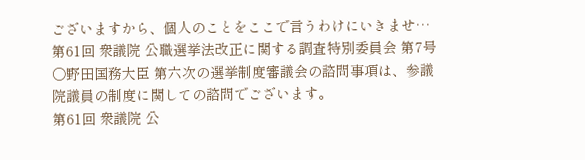ございますから、個人のことをここで言うわけにいきませ…
第61回 衆議院 公職選挙法改正に関する調査特別委員会 第7号
○野田国務大臣 第六次の選挙制度審議会の諮問事項は、参議院議員の制度に関しての諮問でございます。
第61回 衆議院 公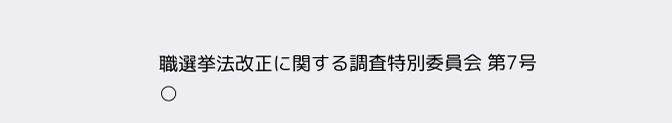職選挙法改正に関する調査特別委員会 第7号
○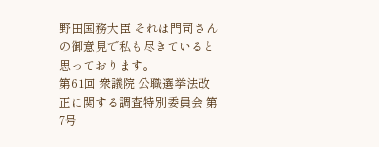野田国務大臣 それは門司さんの御意見で私も尽きていると思っております。
第61回 衆議院 公職選挙法改正に関する調査特別委員会 第7号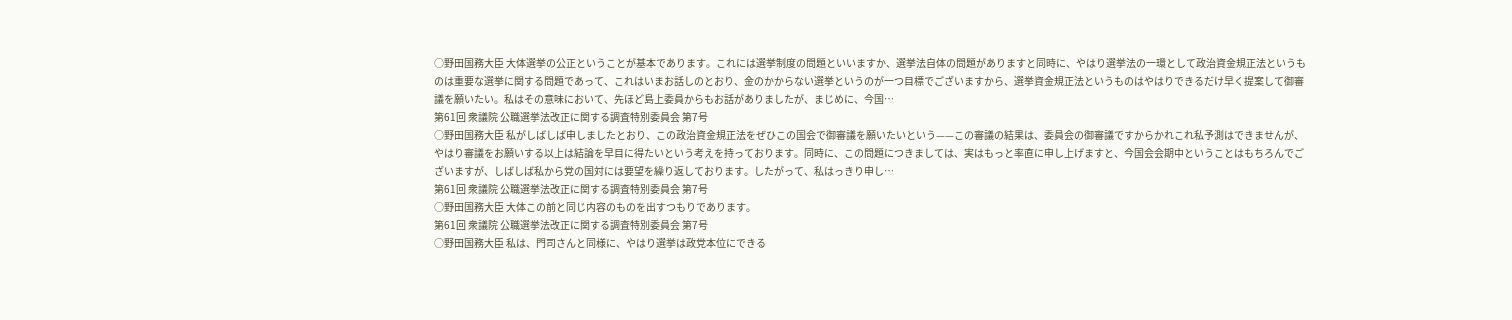○野田国務大臣 大体選挙の公正ということが基本であります。これには選挙制度の問題といいますか、選挙法自体の問題がありますと同時に、やはり選挙法の一環として政治資金規正法というものは重要な選挙に関する問題であって、これはいまお話しのとおり、金のかからない選挙というのが一つ目標でございますから、選挙資金規正法というものはやはりできるだけ早く提案して御審議を願いたい。私はその意味において、先ほど島上委員からもお話がありましたが、まじめに、今国…
第61回 衆議院 公職選挙法改正に関する調査特別委員会 第7号
○野田国務大臣 私がしばしば申しましたとおり、この政治資金規正法をぜひこの国会で御審議を願いたいという——この審議の結果は、委員会の御審議ですからかれこれ私予測はできませんが、やはり審議をお願いする以上は結論を早目に得たいという考えを持っております。同時に、この問題につきましては、実はもっと率直に申し上げますと、今国会会期中ということはもちろんでございますが、しばしば私から党の国対には要望を繰り返しております。したがって、私はっきり申し…
第61回 衆議院 公職選挙法改正に関する調査特別委員会 第7号
○野田国務大臣 大体この前と同じ内容のものを出すつもりであります。
第61回 衆議院 公職選挙法改正に関する調査特別委員会 第7号
○野田国務大臣 私は、門司さんと同様に、やはり選挙は政党本位にできる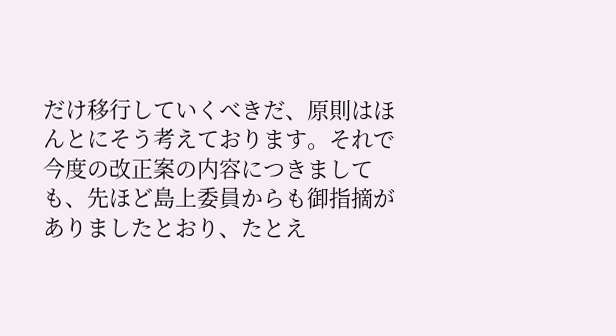だけ移行していくべきだ、原則はほんとにそう考えております。それで今度の改正案の内容につきましても、先ほど島上委員からも御指摘がありましたとおり、たとえ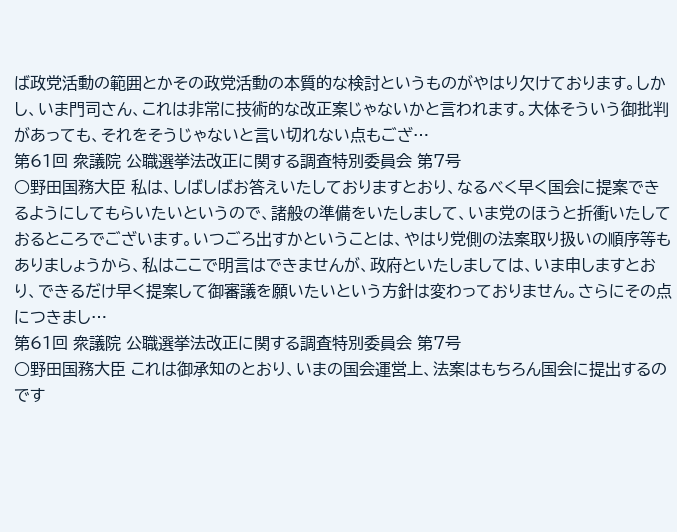ば政党活動の範囲とかその政党活動の本質的な検討というものがやはり欠けております。しかし、いま門司さん、これは非常に技術的な改正案じゃないかと言われます。大体そういう御批判があっても、それをそうじゃないと言い切れない点もござ…
第61回 衆議院 公職選挙法改正に関する調査特別委員会 第7号
○野田国務大臣 私は、しばしばお答えいたしておりますとおり、なるべく早く国会に提案できるようにしてもらいたいというので、諸般の準備をいたしまして、いま党のほうと折衝いたしておるところでございます。いつごろ出すかということは、やはり党側の法案取り扱いの順序等もありましょうから、私はここで明言はできませんが、政府といたしましては、いま申しますとおり、できるだけ早く提案して御審議を願いたいという方針は変わっておりません。さらにその点につきまし…
第61回 衆議院 公職選挙法改正に関する調査特別委員会 第7号
○野田国務大臣 これは御承知のとおり、いまの国会運営上、法案はもちろん国会に提出するのです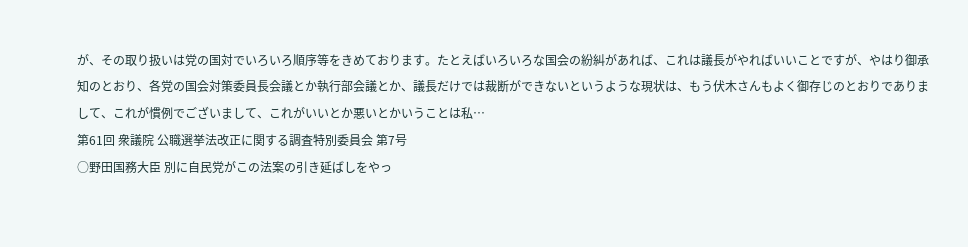が、その取り扱いは党の国対でいろいろ順序等をきめております。たとえばいろいろな国会の紛糾があれば、これは議長がやればいいことですが、やはり御承知のとおり、各党の国会対策委員長会議とか執行部会議とか、議長だけでは裁断ができないというような現状は、もう伏木さんもよく御存じのとおりでありまして、これが慣例でございまして、これがいいとか悪いとかいうことは私…
第61回 衆議院 公職選挙法改正に関する調査特別委員会 第7号
○野田国務大臣 別に自民党がこの法案の引き延ばしをやっ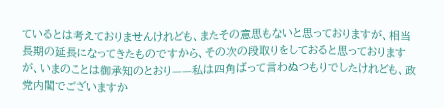ているとは考えておりませんけれども、またその意思もないと思っておりますが、相当長期の延長になってきたものですから、その次の段取りをしておると思っておりますが、いまのことは御承知のとおり——私は四角ばって言わぬつもりでしたけれども、政党内閣でございますか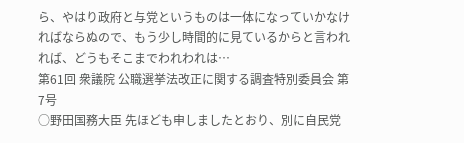ら、やはり政府と与党というものは一体になっていかなければならぬので、もう少し時間的に見ているからと言われれば、どうもそこまでわれわれは…
第61回 衆議院 公職選挙法改正に関する調査特別委員会 第7号
○野田国務大臣 先ほども申しましたとおり、別に自民党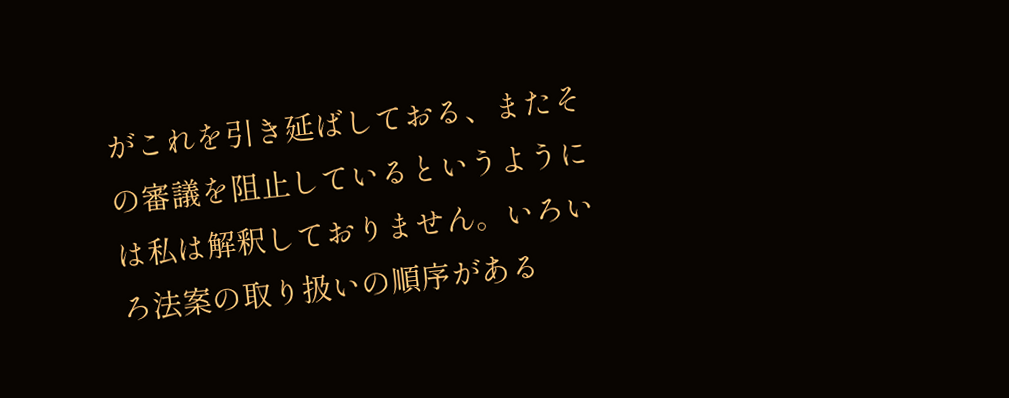がこれを引き延ばしておる、またその審議を阻止しているというようには私は解釈しておりません。いろいろ法案の取り扱いの順序がある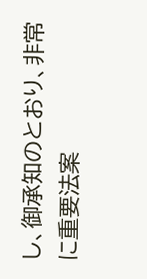し、御承知のとおり、非常に重要法案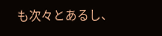も次々とあるし、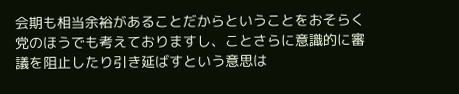会期も相当余裕があることだからということをおそらく党のほうでも考えておりますし、ことさらに意識的に審議を阻止したり引き延ばすという意思は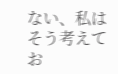ない、私はそう考えてお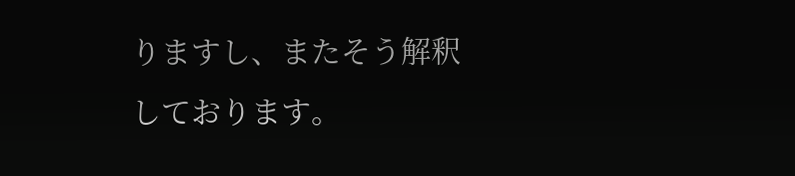りますし、またそう解釈しております。